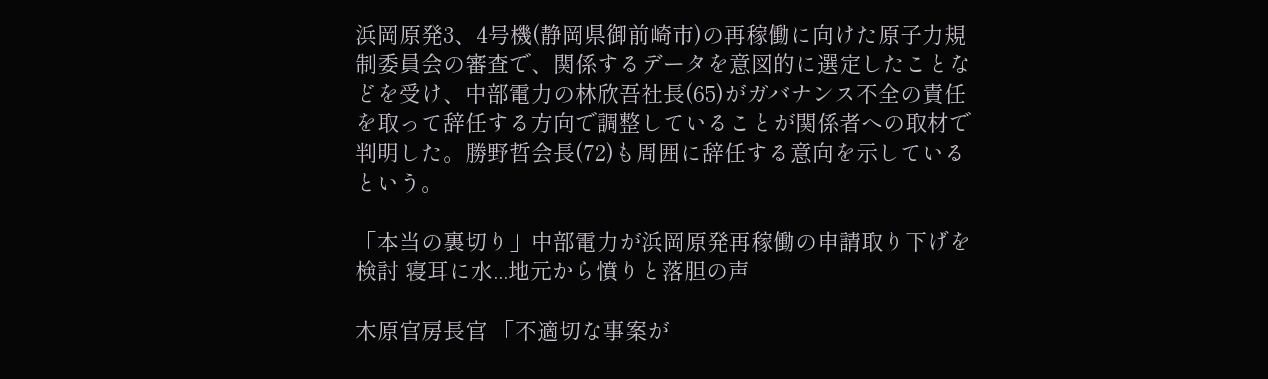浜岡原発3、4号機(静岡県御前崎市)の再稼働に向けた原子力規制委員会の審査で、関係するデータを意図的に選定したことなどを受け、中部電力の林欣吾社長(65)がガバナンス不全の責任を取って辞任する方向で調整していることが関係者への取材で判明した。勝野哲会長(72)も周囲に辞任する意向を示しているという。

「本当の裏切り」中部電力が浜岡原発再稼働の申請取り下げを検討 寝耳に水...地元から憤りと落胆の声

木原官房長官 「不適切な事案が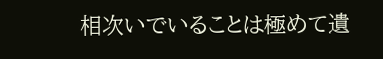相次いでいることは極めて遺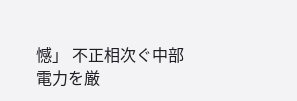憾」 不正相次ぐ中部電力を厳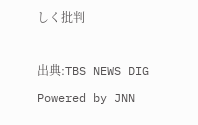しく批判

出典:TBS NEWS DIG Powered by JNN